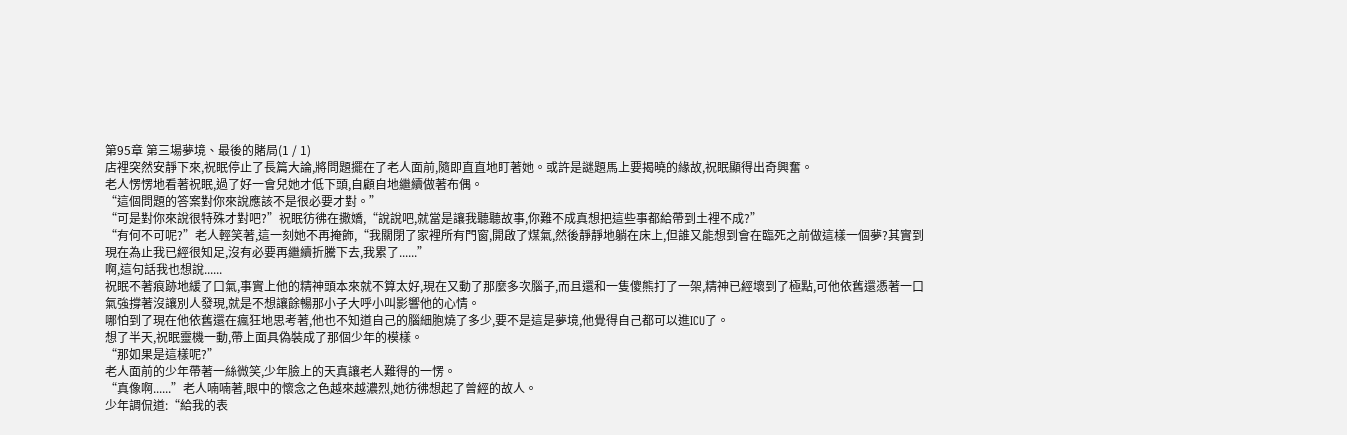第95章 第三場夢境、最後的賭局(1 / 1)
店裡突然安靜下來,祝眠停止了長篇大論,將問題擺在了老人面前,隨即直直地盯著她。或許是謎題馬上要揭曉的緣故,祝眠顯得出奇興奮。
老人愣愣地看著祝眠,過了好一會兒她才低下頭,自顧自地繼續做著布偶。
“這個問題的答案對你來說應該不是很必要才對。”
“可是對你來說很特殊才對吧?”祝眠彷彿在撒嬌,“說說吧,就當是讓我聽聽故事,你難不成真想把這些事都給帶到土裡不成?”
“有何不可呢?”老人輕笑著,這一刻她不再掩飾,“我關閉了家裡所有門窗,開啟了煤氣,然後靜靜地躺在床上,但誰又能想到會在臨死之前做這樣一個夢?其實到現在為止我已經很知足,沒有必要再繼續折騰下去,我累了......”
啊,這句話我也想說......
祝眠不著痕跡地緩了口氣,事實上他的精神頭本來就不算太好,現在又動了那麼多次腦子,而且還和一隻傻熊打了一架,精神已經壞到了極點,可他依舊還憑著一口氣強撐著沒讓別人發現,就是不想讓餘暢那小子大呼小叫影響他的心情。
哪怕到了現在他依舊還在瘋狂地思考著,他也不知道自己的腦細胞燒了多少,要不是這是夢境,他覺得自己都可以進ICU了。
想了半天,祝眠靈機一動,帶上面具偽裝成了那個少年的模樣。
“那如果是這樣呢?”
老人面前的少年帶著一絲微笑,少年臉上的天真讓老人難得的一愣。
“真像啊......”老人喃喃著,眼中的懷念之色越來越濃烈,她彷彿想起了曾經的故人。
少年調侃道:“給我的表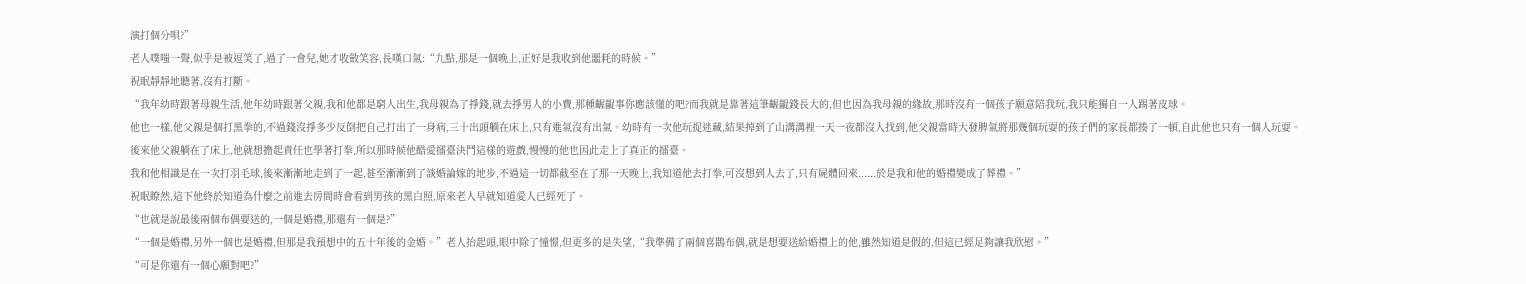演打個分唄?”
老人噗嗤一聲,似乎是被逗笑了,過了一會兒,她才收斂笑容,長嘆口氣:“九點,那是一個晚上,正好是我收到他噩耗的時候。”
祝眠靜靜地聽著,沒有打斷。
“我年幼時跟著母親生活,他年幼時跟著父親,我和他都是窮人出生,我母親為了掙錢,就去掙男人的小費,那種齷齪事你應該懂的吧?而我就是靠著這筆齷齪錢長大的,但也因為我母親的緣故,那時沒有一個孩子願意陪我玩,我只能獨自一人踢著皮球。
他也一樣,他父親是個打黑拳的,不過錢沒掙多少反倒把自己打出了一身病,三十出頭躺在床上,只有進氣沒有出氣。幼時有一次他玩捉迷藏,結果掉到了山溝溝裡一天一夜都沒人找到,他父親當時大發脾氣將那幾個玩耍的孩子們的家長都揍了一頓,自此他也只有一個人玩耍。
後來他父親躺在了床上,他就想擔起責任也學著打拳,所以那時候他酷愛擂臺決鬥這樣的遊戲,慢慢的他也因此走上了真正的擂臺。
我和他相識是在一次打羽毛球,後來漸漸地走到了一起,甚至漸漸到了談婚論嫁的地步,不過這一切都截至在了那一天晚上,我知道他去打拳,可沒想到人去了,只有屍體回來......於是我和他的婚禮變成了葬禮。”
祝眠瞭然,這下他終於知道為什麼之前進去房間時會看到男孩的黑白照,原來老人早就知道愛人已經死了。
“也就是說最後兩個布偶要送的,一個是婚禮,那還有一個是?”
“一個是婚禮,另外一個也是婚禮,但那是我預想中的五十年後的金婚。”老人抬起頭,眼中除了憧憬,但更多的是失望,“我準備了兩個喜鵲布偶,就是想要送給婚禮上的他,雖然知道是假的,但這已經足夠讓我欣慰。”
“可是你還有一個心願對吧?”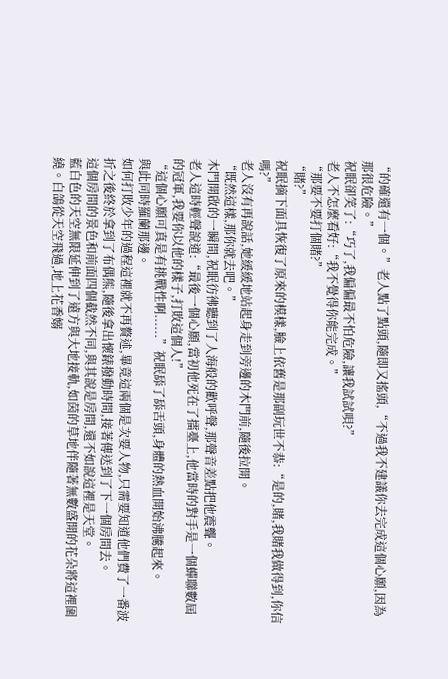“的確還有一個。”老人點了點頭,隨即又搖頭,“不過我不建議你去完成這個心願,因為那很危險。”
祝眠卻笑了:“巧了,我偏偏最不怕危險,讓我試試唄?”
老人不怎麼看好:“我不覺得你能完成。”
“那要不要打個賭?”
“賭?”
祝眠摘下面具恢復了原來的模樣,臉上依舊是那副玩世不恭:“是的,賭,我賭我做得到,你信嗎?”
老人沒有再說話,她緩緩地站起身走到旁邊的木門前,隨後拉開。
“既然這樣,那你就去吧。”
木門開啟的一瞬間,祝眠彷彿聽到了人海般的歡呼聲,那聲音差點把他震聾。
老人這時輕聲說道:“最後一個心願,當初他死在了擂臺上,他當時的對手是一個蟬聯數屆的冠軍,我要你以他的樣子,打敗這個人!”
“這個心願可真是有挑戰性啊......”祝眠舔了舔舌頭,身體的熱血開始沸騰起來。
與此同時羅蘭那邊。
如何打敗少年的過程這裡就不再贅述,畢竟這兩個是次要人物,只需要知道他們費了一番波折之後終於拿到了布偶熊,隨後拿出懷錶撥動時間,接著傳送到了下一個房間去。
這個房間的景色和前面四個截然不同,與其說是房間,還不如說這裡是天堂。
藍白色的天空無限延伸到了遠方與大地接軌,如茵的草地伴隨著無數盛開的花朵將這裡圍繞。白鴿從天空飛過,地上花香嫋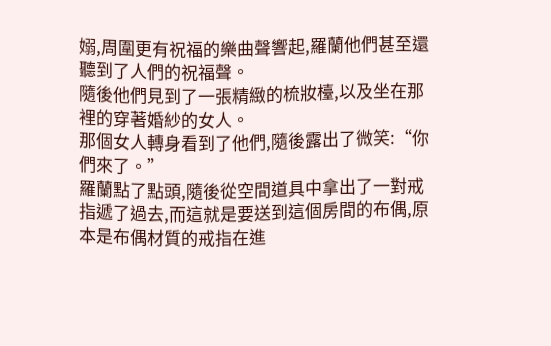嫋,周圍更有祝福的樂曲聲響起,羅蘭他們甚至還聽到了人們的祝福聲。
隨後他們見到了一張精緻的梳妝檯,以及坐在那裡的穿著婚紗的女人。
那個女人轉身看到了他們,隨後露出了微笑:“你們來了。”
羅蘭點了點頭,隨後從空間道具中拿出了一對戒指遞了過去,而這就是要送到這個房間的布偶,原本是布偶材質的戒指在進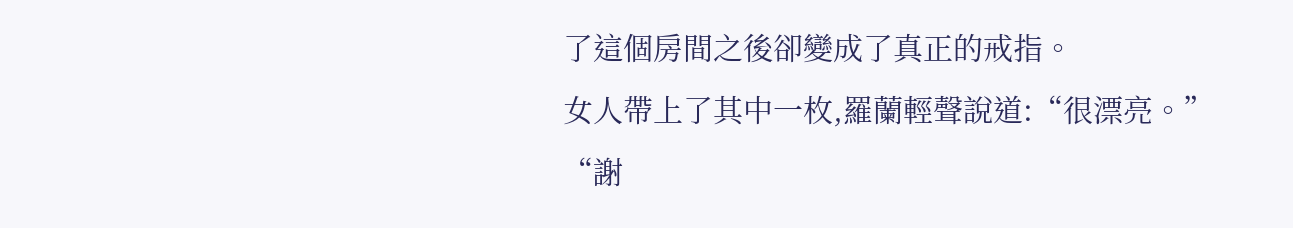了這個房間之後卻變成了真正的戒指。
女人帶上了其中一枚,羅蘭輕聲說道:“很漂亮。”
“謝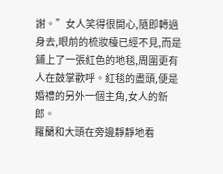謝。”女人笑得很開心,隨即轉過身去,眼前的梳妝檯已經不見,而是鋪上了一張紅色的地毯,周圍更有人在鼓掌歡呼。紅毯的盡頭,便是婚禮的另外一個主角,女人的新郎。
羅蘭和大頭在旁邊靜靜地看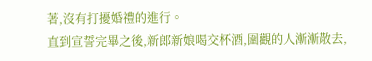著,沒有打擾婚禮的進行。
直到宣誓完畢之後,新郎新娘喝交杯酒,圍觀的人漸漸散去,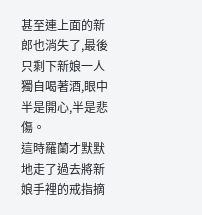甚至連上面的新郎也消失了,最後只剩下新娘一人獨自喝著酒,眼中半是開心,半是悲傷。
這時羅蘭才默默地走了過去將新娘手裡的戒指摘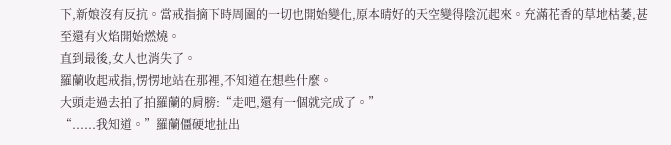下,新娘沒有反抗。當戒指摘下時周圍的一切也開始變化,原本晴好的天空變得陰沉起來。充滿花香的草地枯萎,甚至還有火焰開始燃燒。
直到最後,女人也消失了。
羅蘭收起戒指,愣愣地站在那裡,不知道在想些什麼。
大頭走過去拍了拍羅蘭的肩膀:“走吧,還有一個就完成了。”
“......我知道。”羅蘭僵硬地扯出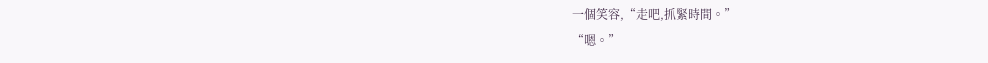一個笑容,“走吧,抓緊時間。”
“嗯。”